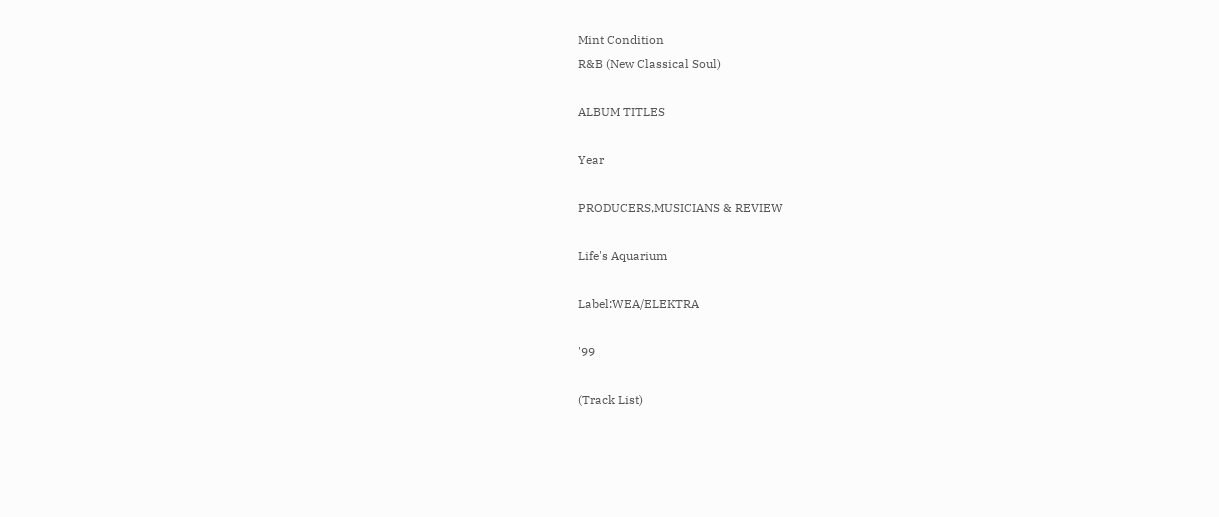Mint Condition
R&B (New Classical Soul)

ALBUM TITLES

Year

PRODUCERS,MUSICIANS & REVIEW

Life's Aquarium

Label:WEA/ELEKTRA

'99

(Track List)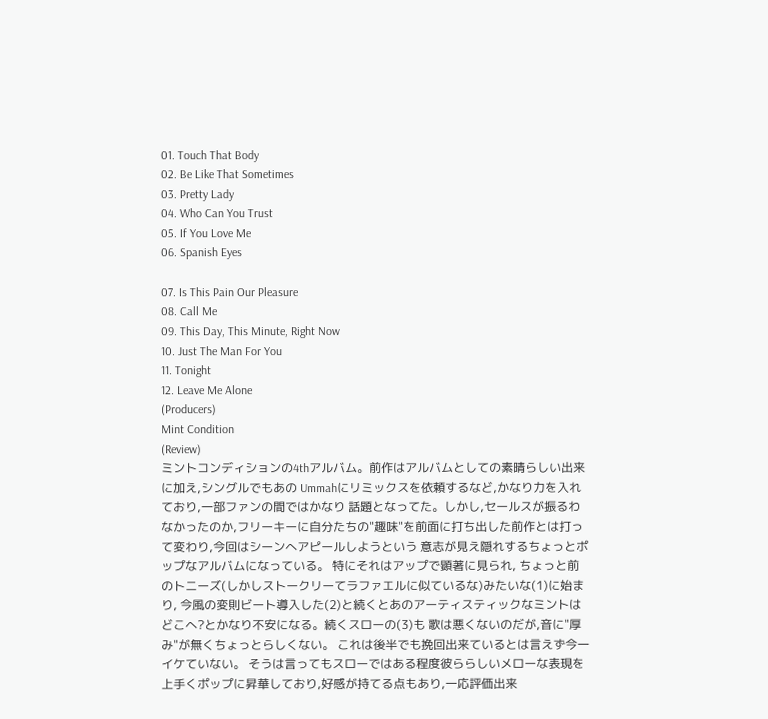01. Touch That Body
02. Be Like That Sometimes
03. Pretty Lady
04. Who Can You Trust
05. If You Love Me
06. Spanish Eyes

07. Is This Pain Our Pleasure
08. Call Me
09. This Day, This Minute, Right Now
10. Just The Man For You
11. Tonight
12. Leave Me Alone
(Producers)
Mint Condition
(Review)
ミントコンディションの4thアルバム。前作はアルバムとしての素晴らしい出来に加え,シングルでもあの Ummahにリミックスを依頼するなど,かなり力を入れており,一部ファンの間ではかなり 話題となってた。しかし,セールスが振るわなかったのか,フリーキーに自分たちの"趣味"を前面に打ち出した前作とは打って変わり,今回はシーンへアピールしようという 意志が見え隠れするちょっとポップなアルバムになっている。 特にそれはアップで顕著に見られ, ちょっと前のトニーズ(しかしストークリーてラファエルに似ているな)みたいな(1)に始まり, 今風の変則ビート導入した(2)と続くとあのアーティスティックなミントはどこへ?とかなり不安になる。続くスローの(3)も 歌は悪くないのだが,音に"厚み"が無くちょっとらしくない。 これは後半でも挽回出来ているとは言えず今一イケていない。 そうは言ってもスローではある程度彼ららしいメローな表現を上手くポップに昇華しており,好感が持てる点もあり,一応評価出来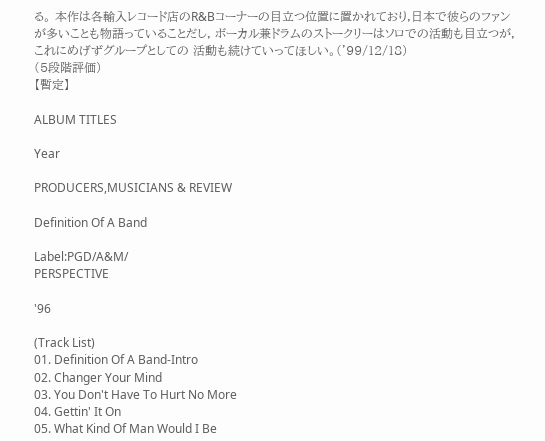る。 本作は各輸入レコード店のR&Bコーナーの目立つ位置に置かれており,日本で彼らのファンが多いことも物語っていることだし, ボーカル兼ドラムのストークリーはソロでの活動も目立つが,これにめげずグループとしての 活動も続けていってほしい。('99/12/18)
(5段階評価)
【暫定】

ALBUM TITLES

Year

PRODUCERS,MUSICIANS & REVIEW

Definition Of A Band

Label:PGD/A&M/
PERSPECTIVE

'96

(Track List)
01. Definition Of A Band-Intro
02. Changer Your Mind
03. You Don't Have To Hurt No More
04. Gettin' It On
05. What Kind Of Man Would I Be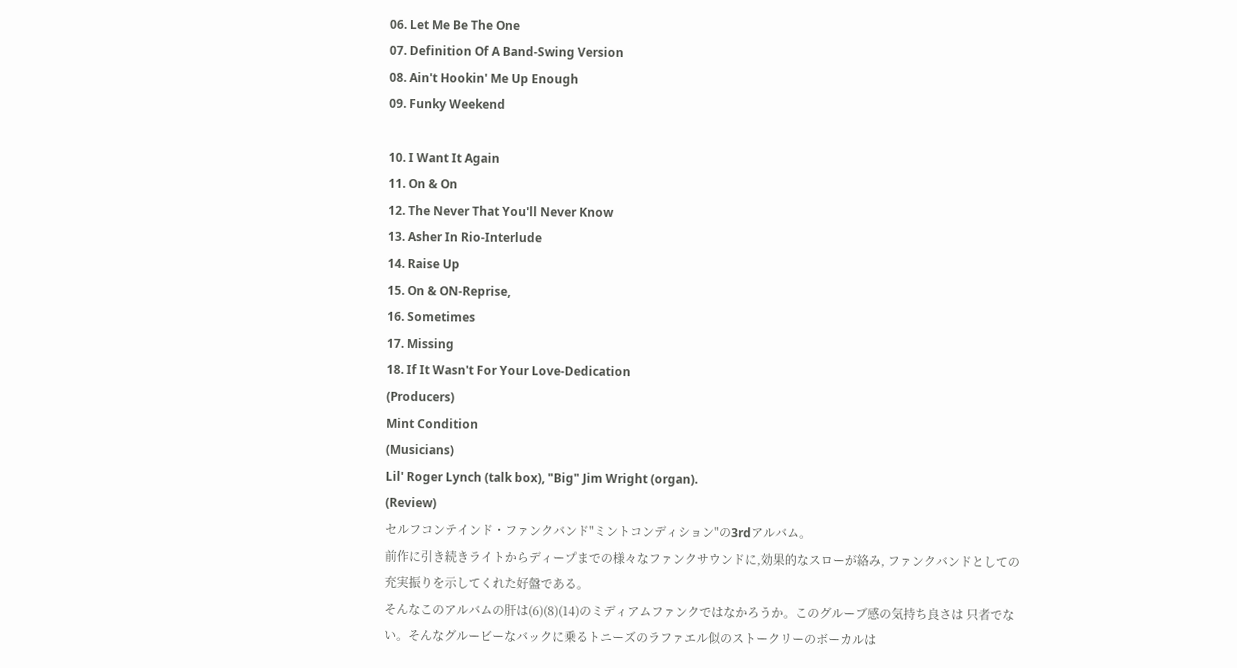06. Let Me Be The One
07. Definition Of A Band-Swing Version
08. Ain't Hookin' Me Up Enough
09. Funky Weekend

10. I Want It Again
11. On & On
12. The Never That You'll Never Know
13. Asher In Rio-Interlude
14. Raise Up
15. On & ON-Reprise,
16. Sometimes
17. Missing
18. If It Wasn't For Your Love-Dedication
(Producers)
Mint Condition
(Musicians)
Lil' Roger Lynch (talk box), "Big" Jim Wright (organ).
(Review)
セルフコンテインド・ファンクバンド"ミントコンディション"の3rdアルバム。
前作に引き続きライトからディープまでの様々なファンクサウンドに,効果的なスローが絡み, ファンクバンドとしての充実振りを示してくれた好盤である。
そんなこのアルバムの肝は(6)(8)(14)のミディアムファンクではなかろうか。このグルーブ感の気持ち良さは 只者でない。そんなグルービーなバックに乗るトニーズのラファエル似のストークリーのボーカルは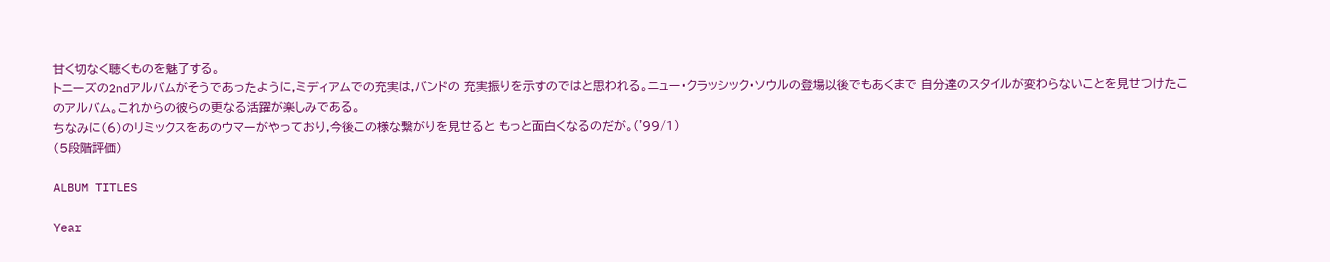甘く切なく聴くものを魅了する。
トニーズの2ndアルバムがそうであったように,ミディアムでの充実は,バンドの 充実振りを示すのではと思われる。ニュー・クラッシック・ソウルの登場以後でもあくまで 自分達のスタイルが変わらないことを見せつけたこのアルバム。これからの彼らの更なる活躍が楽しみである。
ちなみに(6)のリミックスをあのウマーがやっており,今後この様な繋がりを見せると もっと面白くなるのだが。('99/1)
(5段階評価)

ALBUM TITLES

Year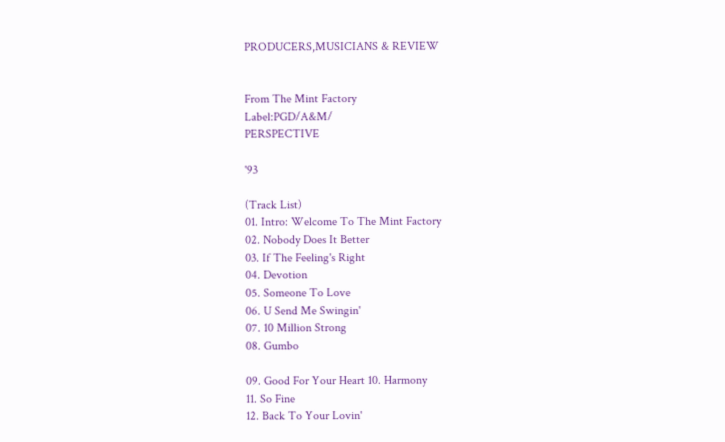PRODUCERS,MUSICIANS & REVIEW


From The Mint Factory
Label:PGD/A&M/
PERSPECTIVE

'93

(Track List)
01. Intro: Welcome To The Mint Factory
02. Nobody Does It Better
03. If The Feeling's Right
04. Devotion
05. Someone To Love
06. U Send Me Swingin'
07. 10 Million Strong
08. Gumbo

09. Good For Your Heart 10. Harmony
11. So Fine
12. Back To Your Lovin'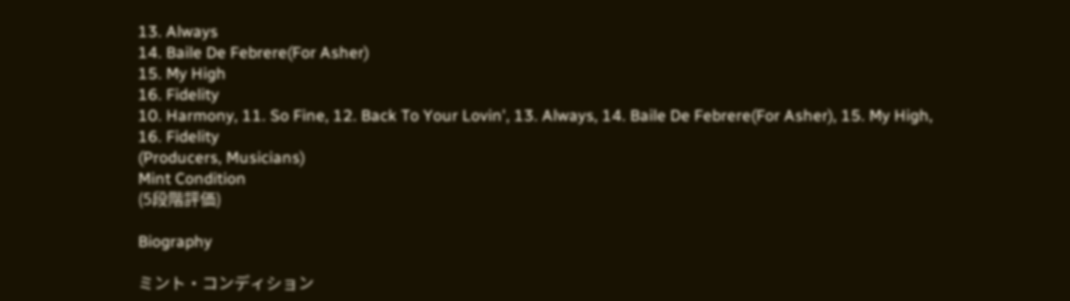13. Always
14. Baile De Febrere(For Asher)
15. My High
16. Fidelity
10. Harmony, 11. So Fine, 12. Back To Your Lovin', 13. Always, 14. Baile De Febrere(For Asher), 15. My High, 16. Fidelity
(Producers, Musicians)
Mint Condition
(5段階評価)

Biography

ミント・コンディション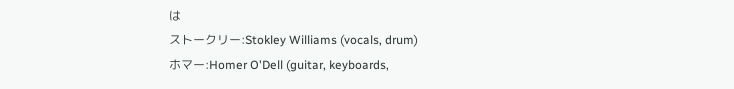は
ストークリー:Stokley Williams (vocals, drum)
ホマー:Homer O'Dell (guitar, keyboards,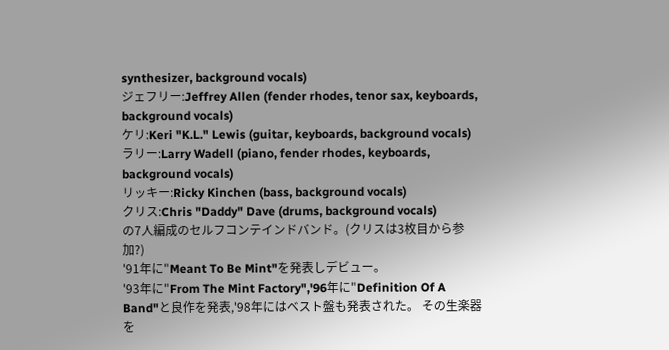synthesizer, background vocals)
ジェフリー:Jeffrey Allen (fender rhodes, tenor sax, keyboards, background vocals)
ケリ:Keri "K.L." Lewis (guitar, keyboards, background vocals)
ラリー:Larry Wadell (piano, fender rhodes, keyboards, background vocals)
リッキー:Ricky Kinchen (bass, background vocals)
クリス:Chris "Daddy" Dave (drums, background vocals)
の7人編成のセルフコンテインドバンド。(クリスは3枚目から参加?)
'91年に"Meant To Be Mint"を発表しデビュー。
'93年に"From The Mint Factory",'96年に"Definition Of A Band"と良作を発表,'98年にはベスト盤も発表された。 その生楽器を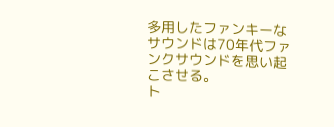多用したファンキーなサウンドは70年代ファンクサウンドを思い起こさせる。
ト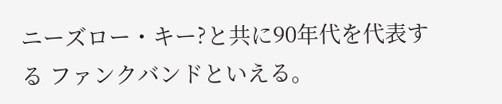ニーズロー・キー?と共に90年代を代表する ファンクバンドといえる。